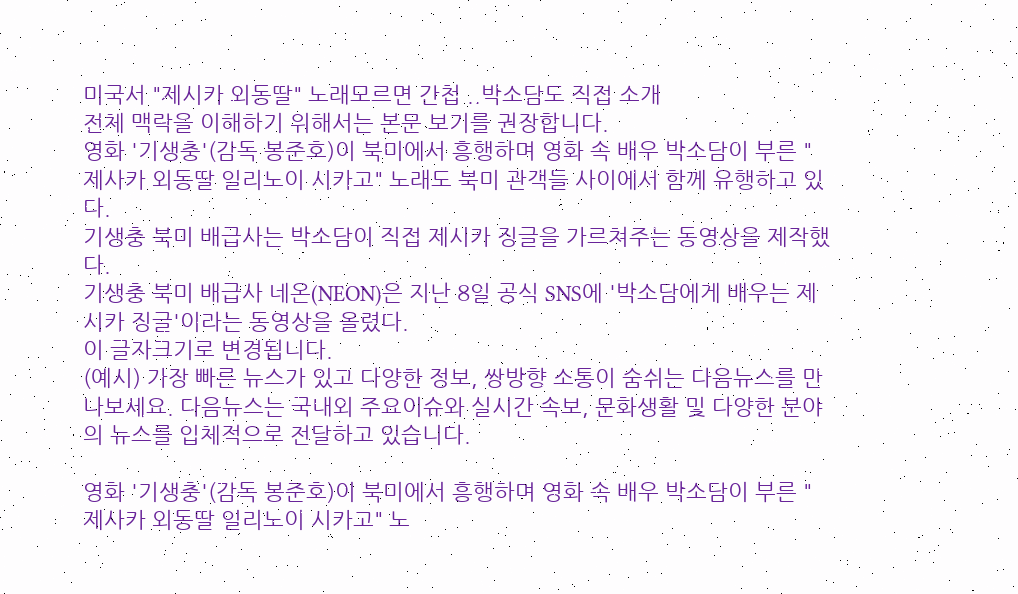미국서 "제시카 외동딸" 노래모르면 간첩 ..박소담도 직접 소개
전체 맥락을 이해하기 위해서는 본문 보기를 권장합니다.
영화 '기생충'(감독 봉준호)이 북미에서 흥행하며 영화 속 배우 박소담이 부른 "제사카 외동딸 일리노이 시카고" 노래도 북미 관객들 사이에서 함께 유행하고 있다.
기생충 북미 배급사는 박소담이 직접 제시카 징글을 가르쳐주는 동영상을 제작했다.
기생충 북미 배급사 네온(NEON)은 지난 8일 공식 SNS에 '박소담에게 배우는 제시카 징글'이라는 동영상을 올렸다.
이 글자크기로 변경됩니다.
(예시) 가장 빠른 뉴스가 있고 다양한 정보, 쌍방향 소통이 숨쉬는 다음뉴스를 만나보세요. 다음뉴스는 국내외 주요이슈와 실시간 속보, 문화생활 및 다양한 분야의 뉴스를 입체적으로 전달하고 있습니다.

영화 '기생충'(감독 봉준호)이 북미에서 흥행하며 영화 속 배우 박소담이 부른 "제사카 외동딸 일리노이 시카고" 노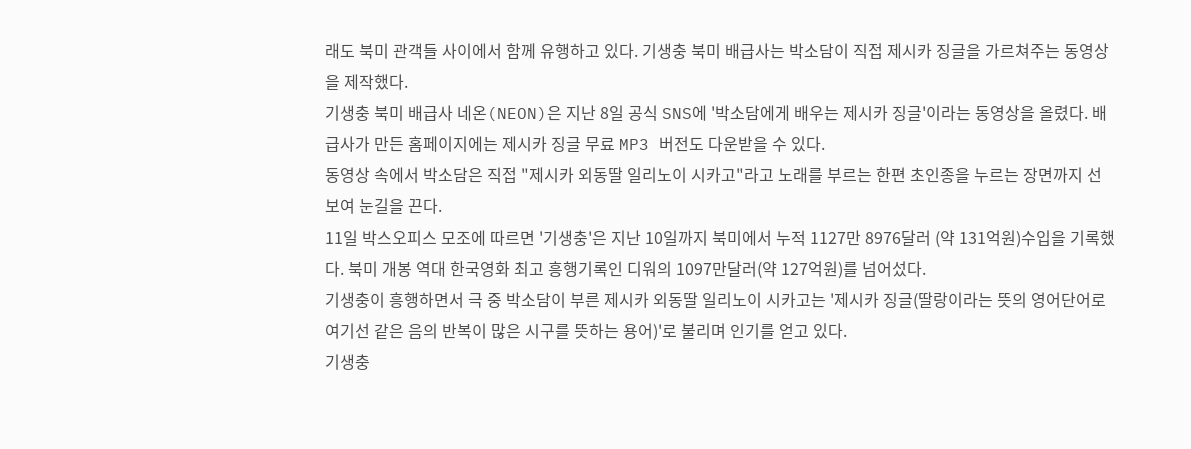래도 북미 관객들 사이에서 함께 유행하고 있다. 기생충 북미 배급사는 박소담이 직접 제시카 징글을 가르쳐주는 동영상을 제작했다.
기생충 북미 배급사 네온(NEON)은 지난 8일 공식 SNS에 '박소담에게 배우는 제시카 징글'이라는 동영상을 올렸다. 배급사가 만든 홈페이지에는 제시카 징글 무료 MP3 버전도 다운받을 수 있다.
동영상 속에서 박소담은 직접 "제시카 외동딸 일리노이 시카고"라고 노래를 부르는 한편 초인종을 누르는 장면까지 선보여 눈길을 끈다.
11일 박스오피스 모조에 따르면 '기생충'은 지난 10일까지 북미에서 누적 1127만 8976달러 (약 131억원)수입을 기록했다. 북미 개봉 역대 한국영화 최고 흥행기록인 디워의 1097만달러(약 127억원)를 넘어섰다.
기생충이 흥행하면서 극 중 박소담이 부른 제시카 외동딸 일리노이 시카고는 '제시카 징글(딸랑이라는 뜻의 영어단어로 여기선 같은 음의 반복이 많은 시구를 뜻하는 용어)'로 불리며 인기를 얻고 있다.
기생충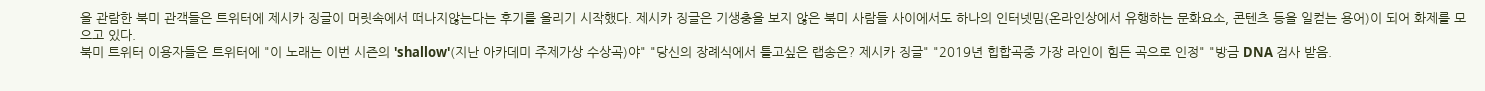을 관람한 북미 관객들은 트위터에 제시카 징글이 머릿속에서 떠나지않는다는 후기를 올리기 시작했다. 제시카 징글은 기생충을 보지 않은 북미 사람들 사이에서도 하나의 인터넷밈(온라인상에서 유행하는 문화요소, 콘텐츠 등을 일컫는 용어)이 되어 화제를 모으고 있다.
북미 트위터 이용자들은 트위터에 "이 노래는 이번 시즌의 'shallow'(지난 아카데미 주제가상 수상곡)야" "당신의 장례식에서 틀고싶은 랩송은? 제시카 징글" "2019년 힙합곡중 가장 라인이 힘든 곡으로 인정" "방금 DNA 검사 받음.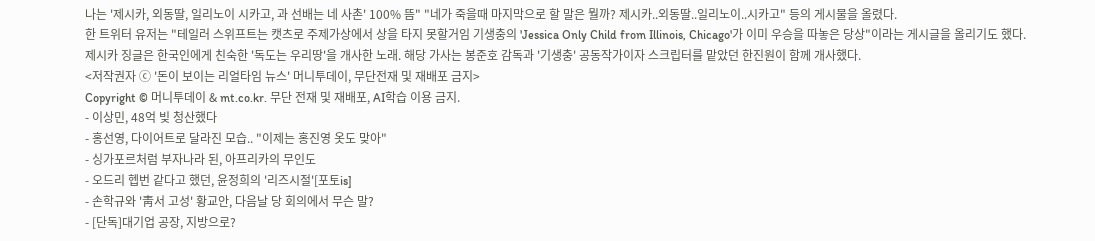나는 '제시카, 외동딸, 일리노이 시카고, 과 선배는 네 사촌' 100% 뜸" "네가 죽을때 마지막으로 할 말은 뭘까? 제시카..외동딸..일리노이..시카고" 등의 게시물을 올렸다.
한 트위터 유저는 "테일러 스위프트는 캣츠로 주제가상에서 상을 타지 못할거임 기생충의 'Jessica Only Child from Illinois, Chicago'가 이미 우승을 따놓은 당상"이라는 게시글을 올리기도 했다.
제시카 징글은 한국인에게 친숙한 '독도는 우리땅'을 개사한 노래. 해당 가사는 봉준호 감독과 '기생충' 공동작가이자 스크립터를 맡았던 한진원이 함께 개사했다.
<저작권자 ⓒ '돈이 보이는 리얼타임 뉴스' 머니투데이, 무단전재 및 재배포 금지>
Copyright © 머니투데이 & mt.co.kr. 무단 전재 및 재배포, AI학습 이용 금지.
- 이상민, 48억 빚 청산했다
- 홍선영, 다이어트로 달라진 모습.. "이제는 홍진영 옷도 맞아"
- 싱가포르처럼 부자나라 된, 아프리카의 무인도
- 오드리 헵번 같다고 했던, 윤정희의 '리즈시절'[포토is]
- 손학규와 '靑서 고성' 황교안, 다음날 당 회의에서 무슨 말?
- [단독]대기업 공장, 지방으로?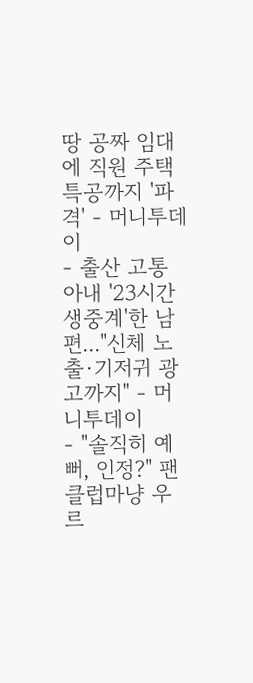땅 공짜 임대에 직원 주택 특공까지 '파격' - 머니투데이
- 출산 고통 아내 '23시간 생중계'한 남편..."신체 노출·기저귀 광고까지" - 머니투데이
- "솔직히 예뻐, 인정?" 팬클럽마냥 우르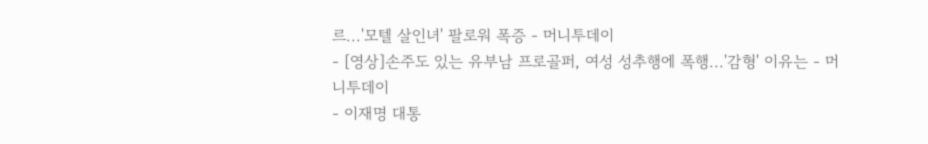르...'모텔 살인녀' 팔로워 폭증 - 머니투데이
- [영상]손주도 있는 유부남 프로골퍼, 여성 성추행에 폭행...'감형' 이유는 - 머니투데이
- 이재명 대통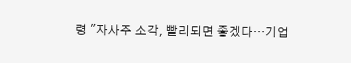령 "자사주 소각, 빨리되면 좋겠다…기업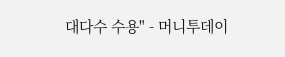대다수 수용" - 머니투데이